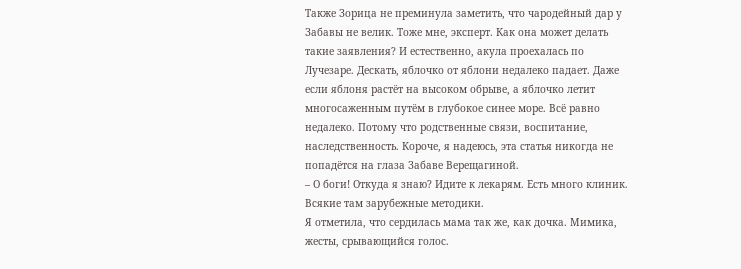Также Зорица не преминула заметить, что чародейный дар у Забавы не велик. Тоже мне, эксперт. Как она может делать такие заявления? И естественно, акула проехалась по Лучезаре. Дескать, яблочко от яблони недалеко падает. Даже если яблоня растёт на высоком обрыве, а яблочко летит многосаженным путём в глубокое синее море. Всё равно недалеко. Потому что родственные связи, воспитание, наследственность. Короче, я надеюсь, эта статья никогда не попадётся на глаза Забаве Верещагиной.
– О боги! Откуда я знаю? Идите к лекарям. Есть много клиник. Всякие там зарубежные методики.
Я отметила, что сердилась мама так же, как дочка. Мимика, жесты, срывающийся голос.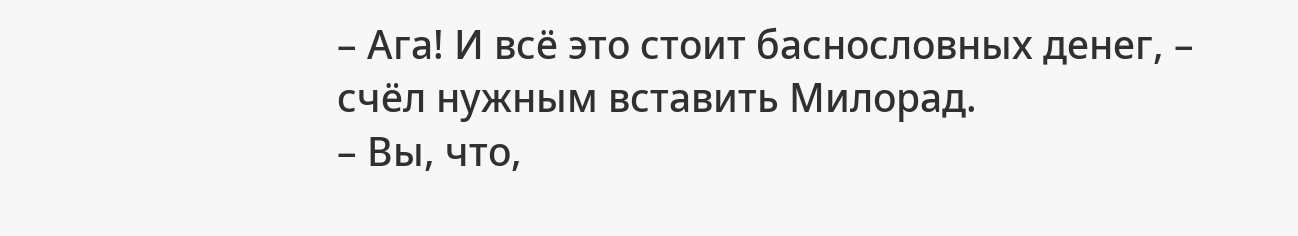– Ага! И всё это стоит баснословных денег, – счёл нужным вставить Милорад.
– Вы, что,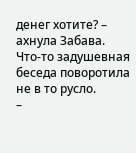денег хотите? – ахнула Забава.
Что-то задушевная беседа поворотила не в то русло.
–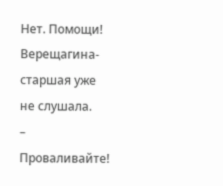Нет. Помощи!
Верещагина-старшая уже не слушала.
– Проваливайте!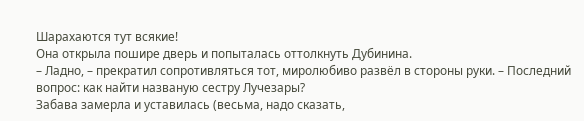Шарахаются тут всякие!
Она открыла пошире дверь и попыталась оттолкнуть Дубинина.
– Ладно, – прекратил сопротивляться тот, миролюбиво развёл в стороны руки. – Последний вопрос: как найти названую сестру Лучезары?
Забава замерла и уставилась (весьма, надо сказать,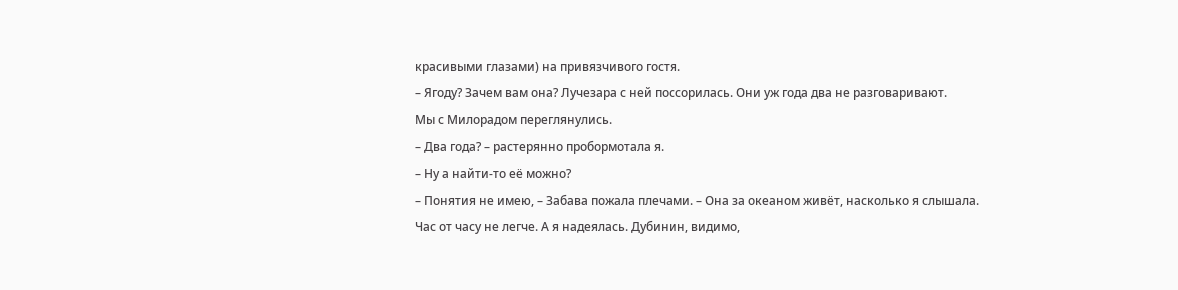красивыми глазами) на привязчивого гостя.
– Ягоду? Зачем вам она? Лучезара с ней поссорилась. Они уж года два не разговаривают.
Мы с Милорадом переглянулись.
– Два года? – растерянно пробормотала я.
– Ну а найти-то её можно?
– Понятия не имею, – Забава пожала плечами. – Она за океаном живёт, насколько я слышала.
Час от часу не легче. А я надеялась. Дубинин, видимо,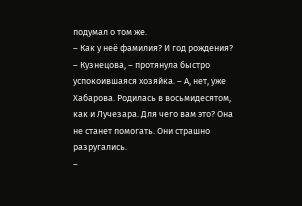подумал о том же.
– Как у неё фамилия? И год рождения?
– Кузнецова, – протянула быстро успокоившаяся хозяйка. – А, нет, уже Хабарова. Родилась в восьмидесятом, как и Лучезара. Для чего вам это? Она не станет помогать. Они страшно разругались.
–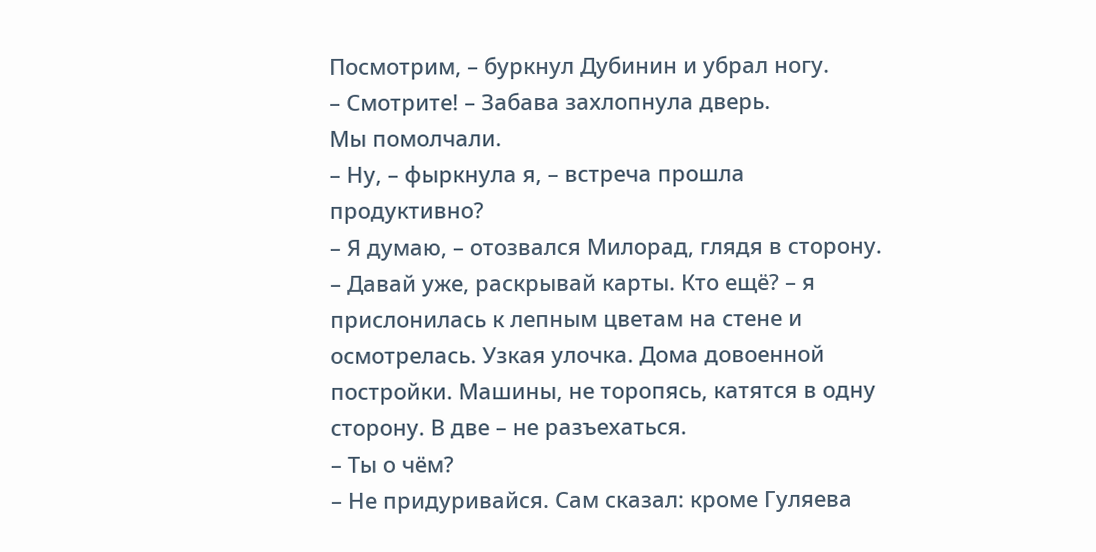Посмотрим, – буркнул Дубинин и убрал ногу.
– Смотрите! – Забава захлопнула дверь.
Мы помолчали.
– Ну, – фыркнула я, – встреча прошла продуктивно?
– Я думаю, – отозвался Милорад, глядя в сторону.
– Давай уже, раскрывай карты. Кто ещё? – я прислонилась к лепным цветам на стене и осмотрелась. Узкая улочка. Дома довоенной постройки. Машины, не торопясь, катятся в одну сторону. В две – не разъехаться.
– Ты о чём?
– Не придуривайся. Сам сказал: кроме Гуляева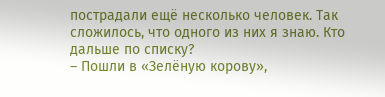пострадали ещё несколько человек. Так сложилось, что одного из них я знаю. Кто дальше по списку?
– Пошли в «Зелёную корову»,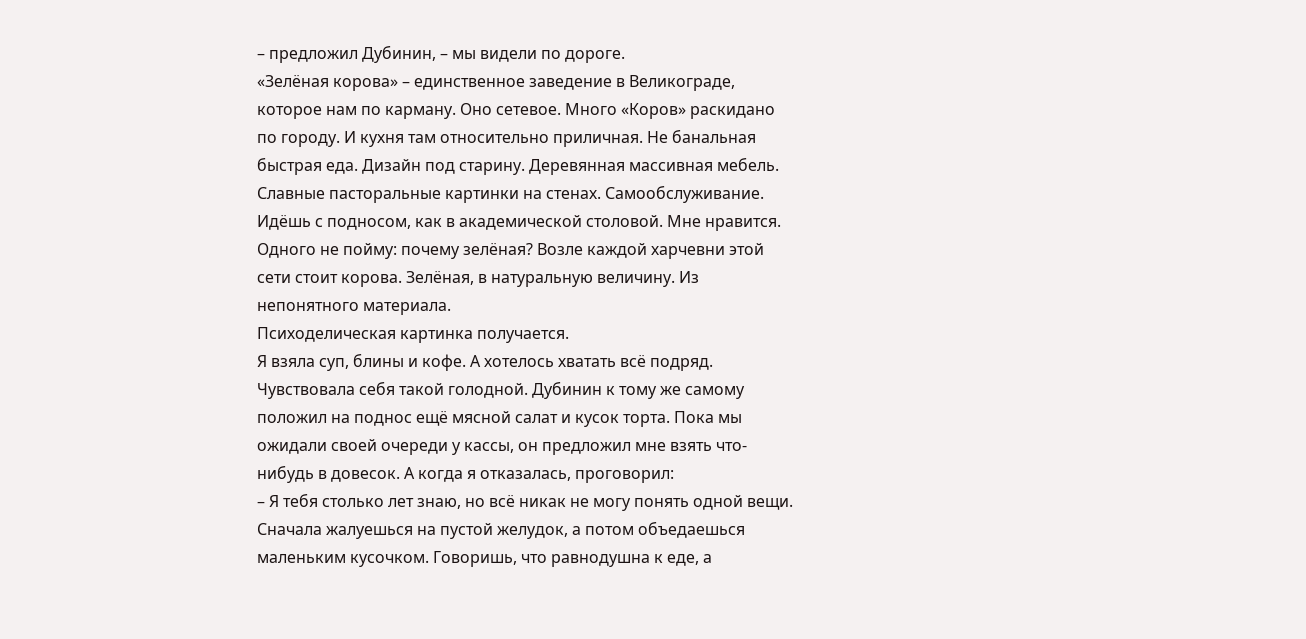– предложил Дубинин, – мы видели по дороге.
«Зелёная корова» – единственное заведение в Великограде, которое нам по карману. Оно сетевое. Много «Коров» раскидано по городу. И кухня там относительно приличная. Не банальная быстрая еда. Дизайн под старину. Деревянная массивная мебель. Славные пасторальные картинки на стенах. Самообслуживание. Идёшь с подносом, как в академической столовой. Мне нравится.
Одного не пойму: почему зелёная? Возле каждой харчевни этой сети стоит корова. Зелёная, в натуральную величину. Из непонятного материала.
Психоделическая картинка получается.
Я взяла суп, блины и кофе. А хотелось хватать всё подряд. Чувствовала себя такой голодной. Дубинин к тому же самому положил на поднос ещё мясной салат и кусок торта. Пока мы ожидали своей очереди у кассы, он предложил мне взять что-нибудь в довесок. А когда я отказалась, проговорил:
– Я тебя столько лет знаю, но всё никак не могу понять одной вещи. Сначала жалуешься на пустой желудок, а потом объедаешься маленьким кусочком. Говоришь, что равнодушна к еде, а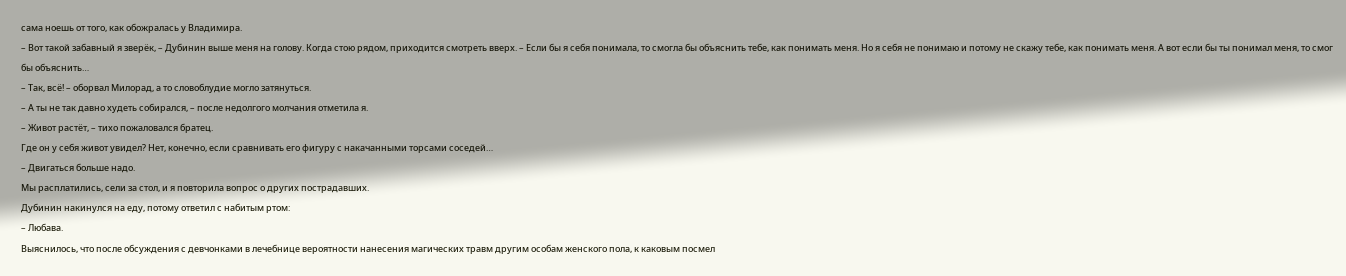сама ноешь от того, как обожралась у Владимира.
– Вот такой забавный я зверёк, – Дубинин выше меня на голову. Когда стою рядом, приходится смотреть вверх. – Если бы я себя понимала, то смогла бы объяснить тебе, как понимать меня. Но я себя не понимаю и потому не скажу тебе, как понимать меня. А вот если бы ты понимал меня, то смог бы объяснить…
– Так, всё! – оборвал Милорад, а то словоблудие могло затянуться.
– А ты не так давно худеть собирался, – после недолгого молчания отметила я.
– Живот растёт, – тихо пожаловался братец.
Где он у себя живот увидел? Нет, конечно, если сравнивать его фигуру с накачанными торсами соседей…
– Двигаться больше надо.
Мы расплатились, сели за стол, и я повторила вопрос о других пострадавших.
Дубинин накинулся на еду, потому ответил с набитым ртом:
– Любава.
Выяснилось, что после обсуждения с девчонками в лечебнице вероятности нанесения магических травм другим особам женского пола, к каковым посмел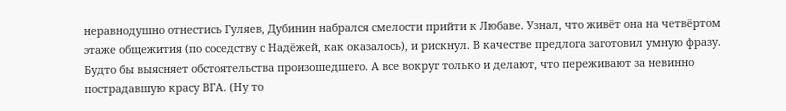неравнодушно отнестись Гуляев, Дубинин набрался смелости прийти к Любаве. Узнал, что живёт она на четвёртом этаже общежития (по соседству с Надёжей, как оказалось), и рискнул. В качестве предлога заготовил умную фразу. Будто бы выясняет обстоятельства произошедшего. А все вокруг только и делают, что переживают за невинно пострадавшую красу ВГА. (Ну то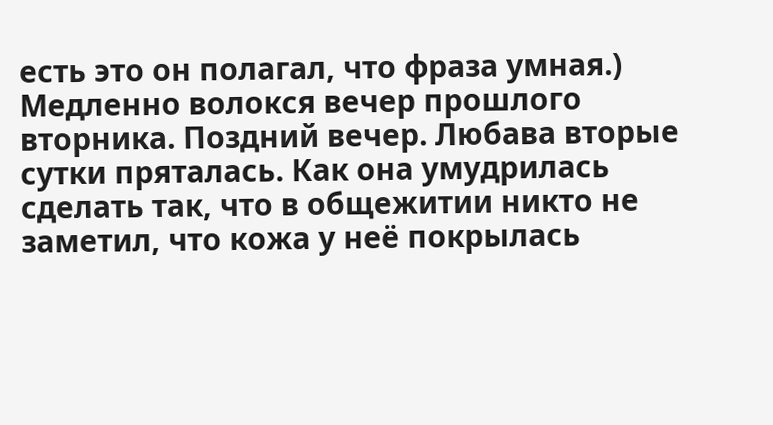есть это он полагал, что фраза умная.)
Медленно волокся вечер прошлого вторника. Поздний вечер. Любава вторые сутки пряталась. Как она умудрилась сделать так, что в общежитии никто не заметил, что кожа у неё покрылась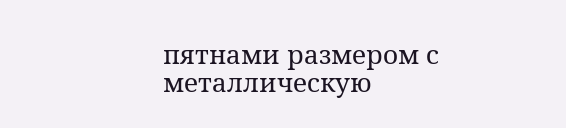пятнами размером с металлическую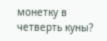монетку в четверть куны?